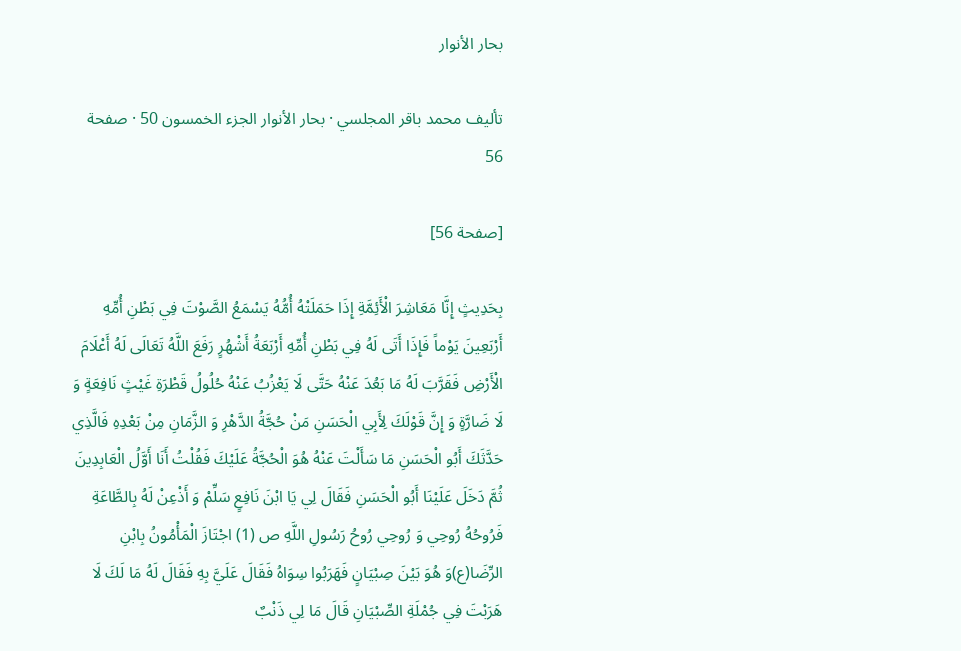بحار الأنوار

تأليف محمد باقر المجلسي · بحار الأنوار الجزء الخمسون 50 · صفحة 56

[صفحة 56]

بِحَدِيثٍ إِنَّا مَعَاشِرَ الْأَئِمَّةِ إِذَا حَمَلَتْهُ أُمُّهُ يَسْمَعُ الصَّوْتَ فِي بَطْنِ أُمِّهِ أَرْبَعِينَ يَوْماً فَإِذَا أَتَى لَهُ فِي بَطْنِ أُمِّهِ أَرْبَعَةُ أَشْهُرٍ رَفَعَ اللَّهُ تَعَالَى لَهُ أَعْلَامَ الْأَرْضِ فَقَرَّبَ لَهُ مَا بَعُدَ عَنْهُ حَتَّى لَا يَعْزُبُ عَنْهُ حُلُولُ قَطْرَةِ غَيْثٍ نَافِعَةٍ وَ لَا ضَارَّةٍ وَ إِنَّ قَوْلَكَ لِأَبِي الْحَسَنِ مَنْ حُجَّةُ الدَّهْرِ وَ الزَّمَانِ مِنْ بَعْدِهِ فَالَّذِي حَدَّثَكَ أَبُو الْحَسَنِ مَا سَأَلْتَ عَنْهُ هُوَ الْحُجَّةُ عَلَيْكَ فَقُلْتُ أَنَا أَوَّلُ الْعَابِدِينَ ثُمَّ دَخَلَ عَلَيْنَا أَبُو الْحَسَنِ فَقَالَ لِي يَا ابْنَ نَافِعٍ سَلِّمْ وَ أَذْعِنْ لَهُ بِالطَّاعَةِ فَرُوحُهُ رُوحِي وَ رُوحِي رُوحُ رَسُولِ اللَّهِ ص (1) اجْتَازَ الْمَأْمُونُ بِابْنِ الرِّضَا(ع)وَ هُوَ بَيْنَ صِبْيَانٍ فَهَرَبُوا سِوَاهُ فَقَالَ عَلَيَّ بِهِ فَقَالَ لَهُ مَا لَكَ لَا هَرَبْتَ فِي جُمْلَةِ الصِّبْيَانِ قَالَ مَا لِي ذَنْبٌ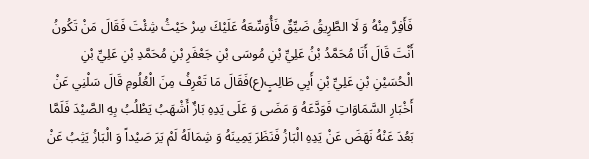فَأَفِرَّ مِنْهُ وَ لَا الطَّرِيقُ ضَيِّقٌ فَأُوَسِّعَهُ عَلَيْكَ سِرْ حَيْثُ شِئْتَ فَقَالَ مَنْ تَكُونُ أَنْتَ قَالَ أَنَا مُحَمَّدُ بْنُ عَلِيِّ بْنِ مُوسَى بْنِ جَعْفَرِ بْنِ مُحَمَّدِ بْنِ عَلِيِّ بْنِ الْحُسَيْنِ بْنِ عَلِيِّ بْنِ أَبِي طَالِبٍ(ع)فَقَالَ مَا تَعْرِفُ مِنَ الْعُلُومِ قَالَ سَلْنِي عَنْ أَخْبَارِ السَّمَاوَاتِ فَوَدَّعَهُ وَ مَضَى وَ عَلَى يَدِهِ بَازٌ أَشْهَبُ يَطْلُبُ بِهِ الصَّيْدَ فَلَمَّا بَعُدَ عَنْهُ نَهَضَ عَنْ يَدِهِ الْبَازُ فَنَظَرَ يَمِينَهُ وَ شِمَالَهُ لَمْ يَرَ صَيْداً وَ الْبَازُ يَثِبُ عَنْ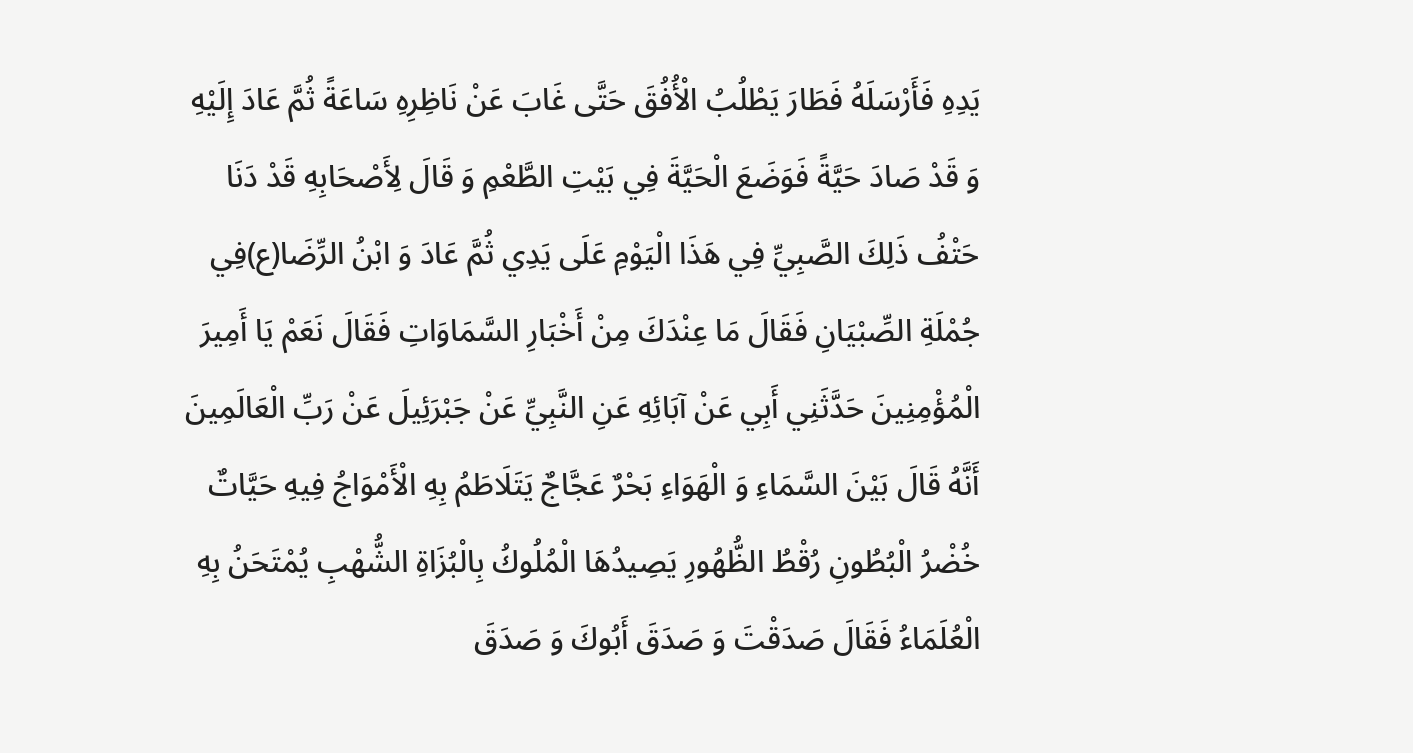يَدِهِ فَأَرْسَلَهُ فَطَارَ يَطْلُبُ الْأُفُقَ حَتَّى غَابَ عَنْ نَاظِرِهِ سَاعَةً ثُمَّ عَادَ إِلَيْهِ وَ قَدْ صَادَ حَيَّةً فَوَضَعَ الْحَيَّةَ فِي بَيْتِ الطَّعْمِ وَ قَالَ لِأَصْحَابِهِ قَدْ دَنَا حَتْفُ ذَلِكَ الصَّبِيِّ فِي هَذَا الْيَوْمِ عَلَى يَدِي ثُمَّ عَادَ وَ ابْنُ الرِّضَا(ع)فِي جُمْلَةِ الصِّبْيَانِ فَقَالَ مَا عِنْدَكَ مِنْ أَخْبَارِ السَّمَاوَاتِ فَقَالَ نَعَمْ يَا أَمِيرَ الْمُؤْمِنِينَ حَدَّثَنِي أَبِي عَنْ آبَائِهِ عَنِ النَّبِيِّ عَنْ جَبْرَئِيلَ عَنْ رَبِّ الْعَالَمِينَ أَنَّهُ قَالَ بَيْنَ السَّمَاءِ وَ الْهَوَاءِ بَحْرٌ عَجَّاجٌ يَتَلَاطَمُ بِهِ الْأَمْوَاجُ فِيهِ حَيَّاتٌ خُضْرُ الْبُطُونِ رُقْطُ الظُّهُورِ يَصِيدُهَا الْمُلُوكُ بِالْبُزَاةِ الشُّهْبِ يُمْتَحَنُ بِهِ الْعُلَمَاءُ فَقَالَ صَدَقْتَ وَ صَدَقَ أَبُوكَ وَ صَدَقَ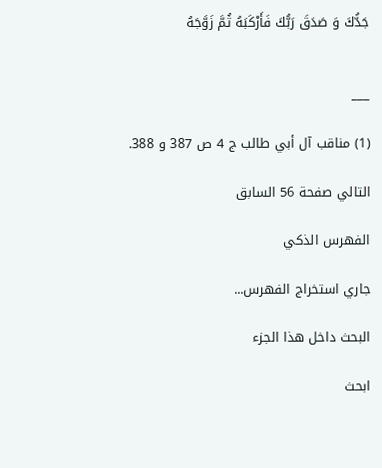جَدُّكَ وَ صَدَقَ رَبُّكَ فَأَرْكَبَهُ ثُمَّ زَوَّجَهُ


___

(1) مناقب آل أبي طالب ج 4 ص 387 و 388.

التالي صفحة 56 السابق

الفهرس الذكي

جاري استخراج الفهرس...

البحث داخل هذا الجزء

ابحث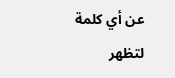عن أي كلمة لتظهر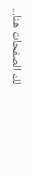لك الصفحات هنا...